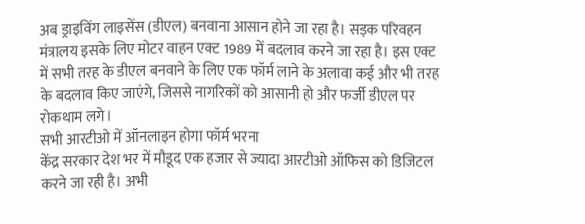अब ड्राइविंग लाइसेंस (डीएल) बनवाना आसान होने जा रहा है। सड़क परिवहन मंत्रालय इसके लिए मोटर वाहन एक्ट 1989 में बदलाव करने जा रहा है। इस एक्ट में सभी तरह के डीएल बनवाने के लिए एक फॉर्म लाने के अलावा कई और भी तरह के बदलाव किए जाएंगे, जिससे नागरिकों को आसानी हो और फर्जी डीएल पर रोकथाम लगे।
सभी आरटीओ में ऑनलाइन होगा फॉर्म भरना
केंद्र सरकार देश भर में मौडूद एक हजार से ज्यादा आरटीओ ऑफिस को डिजिटल करने जा रही है। अभी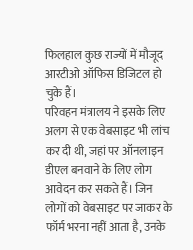फिलहाल कुछ राज्यों में मौजूद आरटीओ ऑफिस डिजिटल हो चुके हैं।
परिवहन मंत्रालय ने इसके लिए अलग से एक वेबसाइट भी लांच कर दी थी, जहां पर ऑनलाइन डीएल बनवाने के लिए लोग आवेदन कर सकते हैं। जिन लोगों को वेबसाइट पर जाकर के फॉर्म भरना नहीं आता है, उनके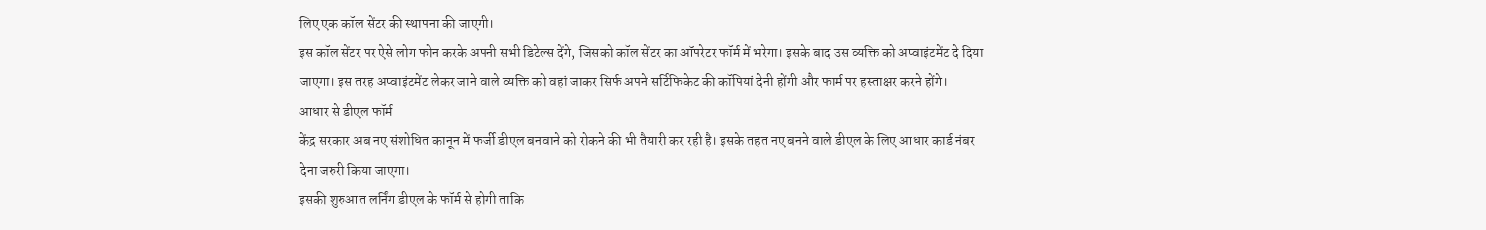लिए एक कॉल सेंटर की स्थापना की जाएगी।
इस कॉल सेंटर पर ऐसे लोग फोन करके अपनी सभी डिटेल्स देंगे, जिसको कॉल सेंटर का ऑपरेटर फॉर्म में भरेगा। इसके बाद उस व्यक्ति को अप्वाइंटमेंट दे दिया जाएगा। इस तरह अप्वाइंटमेंट लेकर जाने वाले व्यक्ति को वहां जाकर सिर्फ अपने सर्टिफिकेट की कॉपियां देनी होंगी और फार्म पर हस्ताक्षर करने होंगे।
आधार से डीएल फॉर्म
केंद्र सरकार अब नए संशोधित कानून में फर्जी डीएल बनवाने को रोकने की भी तैयारी कर रही है। इसके तहत नए बनने वाले डीएल के लिए आधार कार्ड नंबर देना जरुरी किया जाएगा।
इसकी शुरुआत लर्निंग डीएल के फॉर्म से होगी ताकि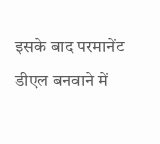इसके बाद परमानेंट डीएल बनवाने में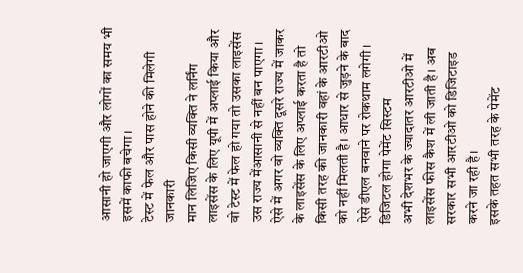आसानी हो जाएगी और लोगों का समय भी इसमें काफी बचेगा।
टेस्ट में फेल और पास होने की मिलेगी जानकारी
मान लिजिए किसी व्यक्ति ने लर्निंग लाइसेंस के लिए यूपी में अप्लाई किया और वो टेस्ट में फेल हो गया तो उसका लाइसेंस उस राज्य मेंआसानी से नहीं बन पाएगा।
ऐसे में अगर वो व्यक्ति दूसरे राज्य में जाकर के लाइसेंस के लिए अप्लाई करता है तो किसी तरह की जानकारी वहां के आरटीओ को नहीं मिलती है। आधार से जुड़ने के बाद ऐसे डीएल बनवाने पर रोकथाम लगेगी।
डिजिटल होगा पेमेंट सिस्टम
अभी देशभर के ज्यादातर आरटीओ में लाइसेंस फीस कैश में ली जाती है। अब सरकार सभी आरटीओ को डिजिटाइड करने जा रही है।
इसके तहत सभी तरह के पेमेंट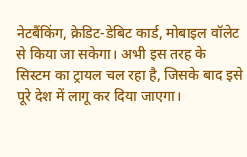नेटबैंकिंग, क्रेडिट-डेबिट कार्ड, मोबाइल वॉलेट से किया जा सकेगा। अभी इस तरह के सिस्टम का ट्रायल चल रहा है, जिसके बाद इसे पूरे देश में लागू कर दिया जाएगा।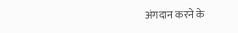अंगदान करने के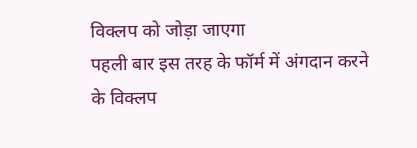विक्लप को जोड़ा जाएगा
पहली बार इस तरह के फॉर्म में अंगदान करने के विक्लप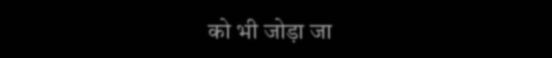को भी जोड़ा जा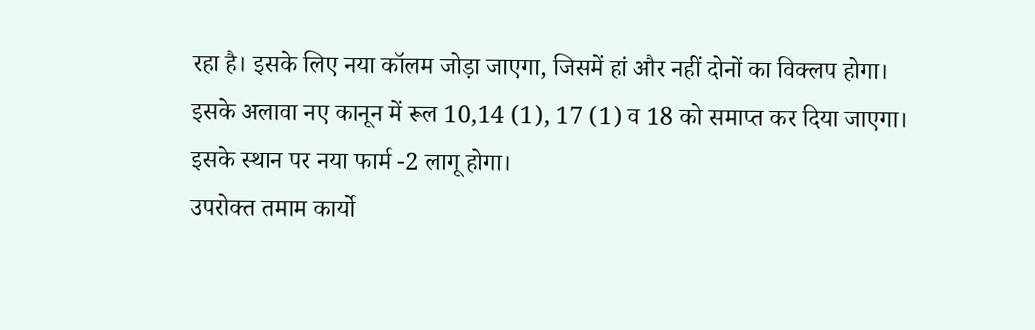रहा है। इसके लिए नया कॉलम जोड़ा जाएगा, जिसमें हां और नहीं दोनों का विक्लप होगा।
इसके अलावा नए कानून में रूल 10,14 (1), 17 (1) व 18 को समाप्त कर दिया जाएगा। इसके स्थान पर नया फार्म -2 लागू होगा।
उपरोक्त तमाम कार्यो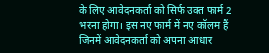के लिए आवेदनकर्ता को सिर्फ उक्त फार्म 2 भरना होगा। इस नए फार्म में नए कॉलम हैं जिनमें आवेदनकर्ता को अपना आधार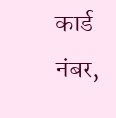कार्ड नंबर,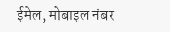ईमेल, मोबाइल नंबर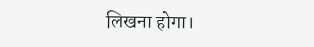लिखना होगा।